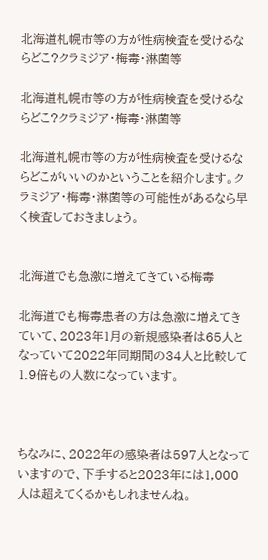北海道札幌市等の方が性病検査を受けるならどこ?クラミジア・梅毒・淋菌等

北海道札幌市等の方が性病検査を受けるならどこ?クラミジア・梅毒・淋菌等

北海道札幌市等の方が性病検査を受けるならどこがいいのかということを紹介します。クラミジア・梅毒・淋菌等の可能性があるなら早く検査しておきましょう。


北海道でも急激に増えてきている梅毒

北海道でも梅毒患者の方は急激に増えてきていて、2023年1月の新規感染者は65人となっていて2022年同期間の34人と比較して1.9倍もの人数になっています。



ちなみに、2022年の感染者は597人となっていますので、下手すると2023年には1,000人は超えてくるかもしれませんね。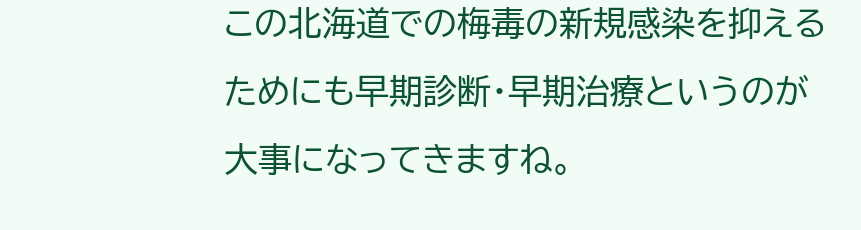この北海道での梅毒の新規感染を抑えるためにも早期診断・早期治療というのが大事になってきますね。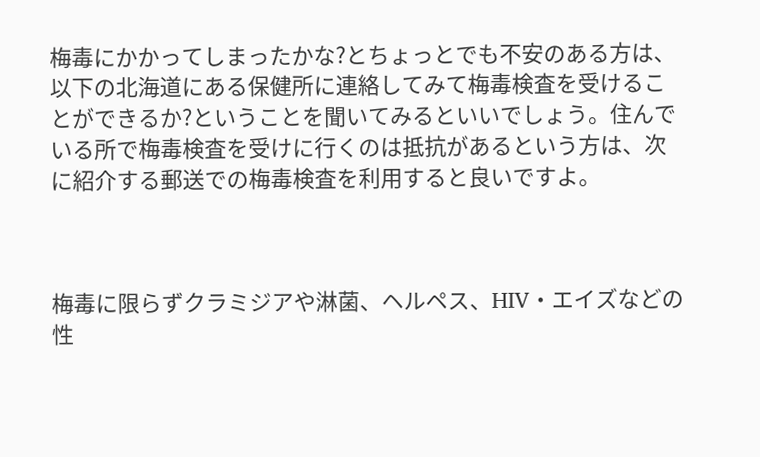梅毒にかかってしまったかな?とちょっとでも不安のある方は、以下の北海道にある保健所に連絡してみて梅毒検査を受けることができるか?ということを聞いてみるといいでしょう。住んでいる所で梅毒検査を受けに行くのは抵抗があるという方は、次に紹介する郵送での梅毒検査を利用すると良いですよ。



梅毒に限らずクラミジアや淋菌、ヘルペス、HIV・エイズなどの性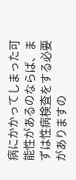病にかかってしまった可能性があるのならば、まずは性病検査をする必要がありますの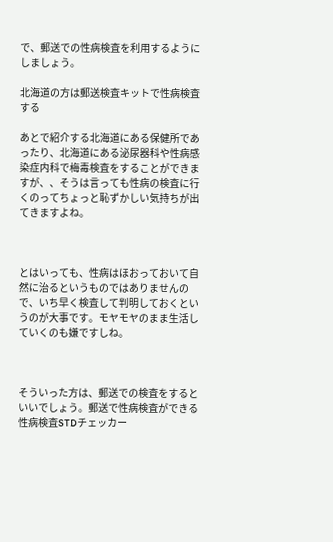で、郵送での性病検査を利用するようにしましょう。

北海道の方は郵送検査キットで性病検査する

あとで紹介する北海道にある保健所であったり、北海道にある泌尿器科や性病感染症内科で梅毒検査をすることができますが、、そうは言っても性病の検査に行くのってちょっと恥ずかしい気持ちが出てきますよね。



とはいっても、性病はほおっておいて自然に治るというものではありませんので、いち早く検査して判明しておくというのが大事です。モヤモヤのまま生活していくのも嫌ですしね。



そういった方は、郵送での検査をするといいでしょう。郵送で性病検査ができる性病検査STDチェッカー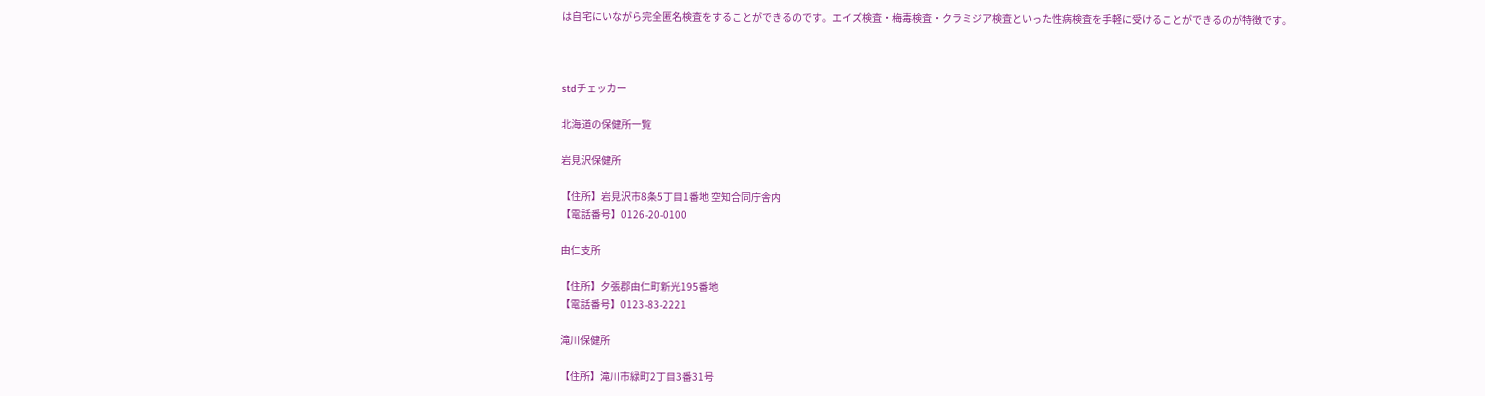は自宅にいながら完全匿名検査をすることができるのです。エイズ検査・梅毒検査・クラミジア検査といった性病検査を手軽に受けることができるのが特徴です。



stdチェッカー

北海道の保健所一覧

岩見沢保健所

【住所】岩見沢市8条5丁目1番地 空知合同庁舎内
【電話番号】0126-20-0100

由仁支所

【住所】夕張郡由仁町新光195番地
【電話番号】0123-83-2221

滝川保健所

【住所】滝川市緑町2丁目3番31号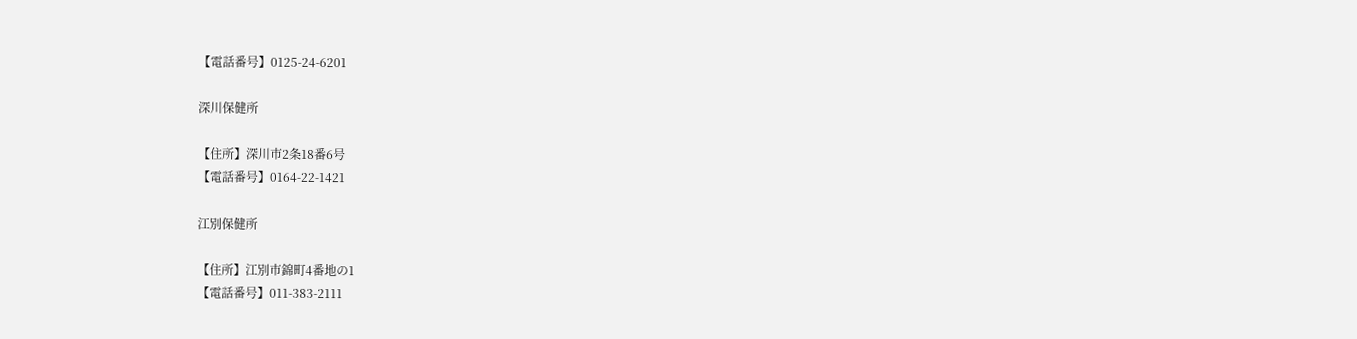【電話番号】0125-24-6201

深川保健所

【住所】深川市2条18番6号
【電話番号】0164-22-1421

江別保健所

【住所】江別市錦町4番地の1
【電話番号】011-383-2111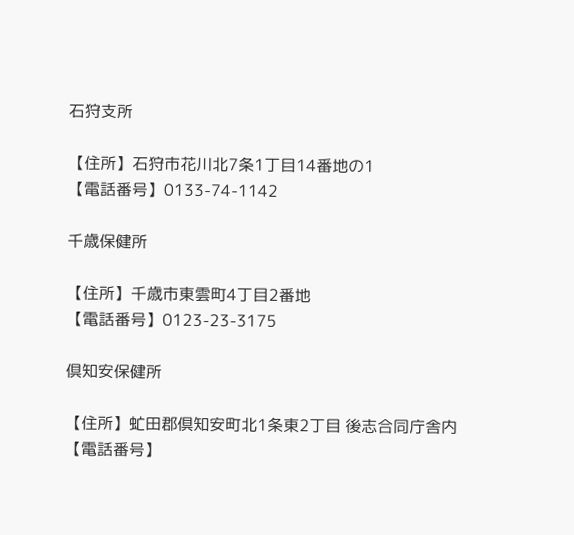石狩支所

【住所】石狩市花川北7条1丁目14番地の1
【電話番号】0133-74-1142

千歳保健所

【住所】千歳市東雲町4丁目2番地
【電話番号】0123-23-3175

倶知安保健所

【住所】虻田郡倶知安町北1条東2丁目 後志合同庁舎内
【電話番号】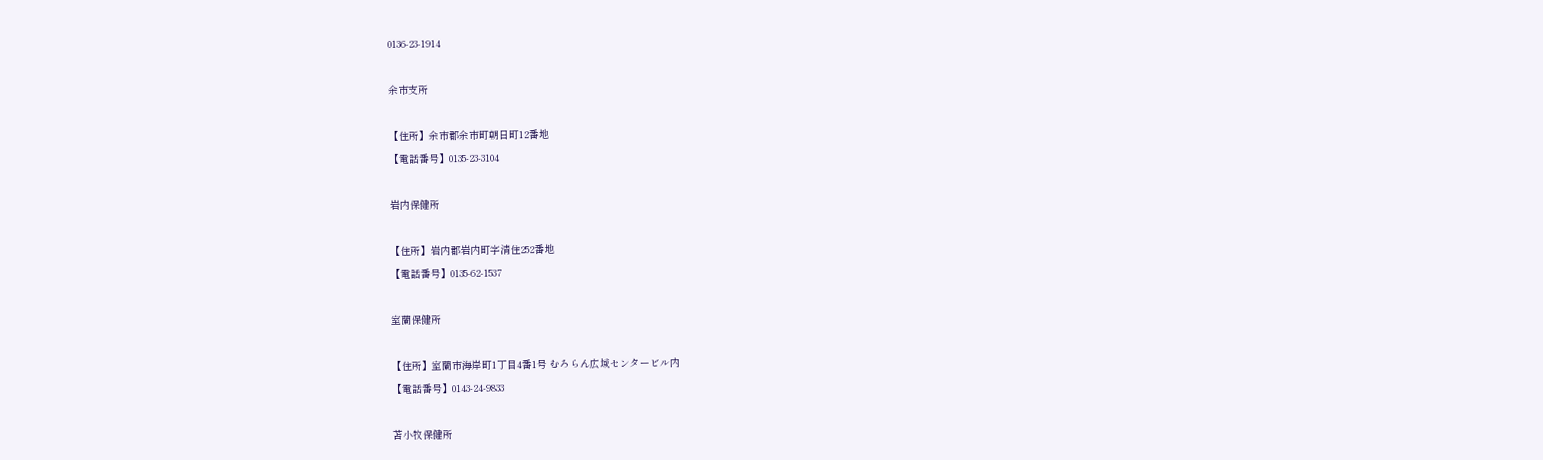0136-23-1914

余市支所

【住所】余市郡余市町朝日町12番地
【電話番号】0135-23-3104

岩内保健所

【住所】岩内郡岩内町字清住252番地
【電話番号】0135-62-1537

室蘭保健所

【住所】室蘭市海岸町1丁目4番1号 むろらん広域センタービル内
【電話番号】0143-24-9833

苫小牧保健所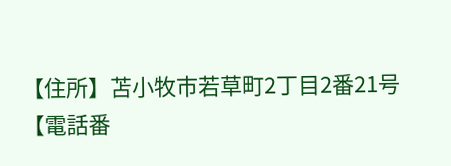【住所】苫小牧市若草町2丁目2番21号
【電話番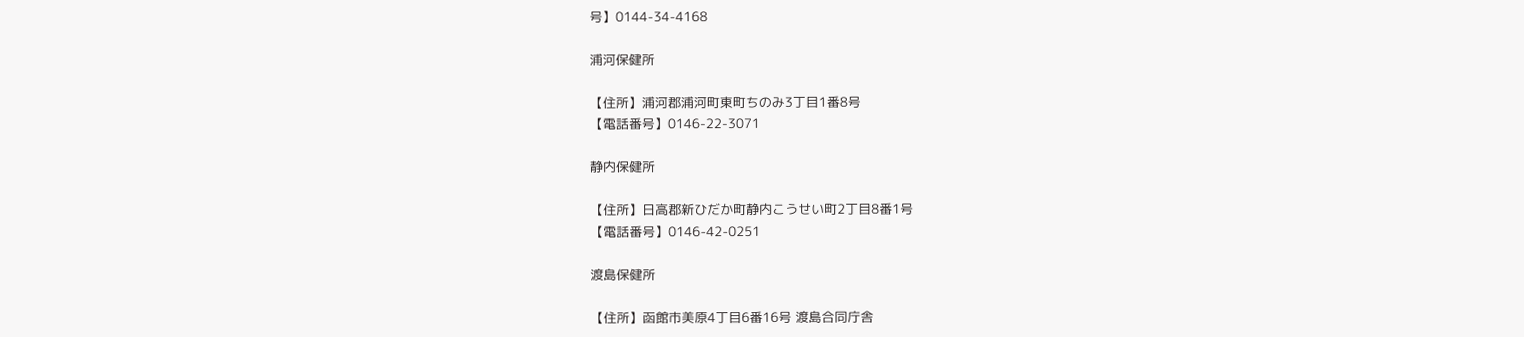号】0144-34-4168

浦河保健所

【住所】浦河郡浦河町東町ちのみ3丁目1番8号
【電話番号】0146-22-3071

静内保健所

【住所】日高郡新ひだか町静内こうせい町2丁目8番1号
【電話番号】0146-42-0251

渡島保健所

【住所】函館市美原4丁目6番16号 渡島合同庁舎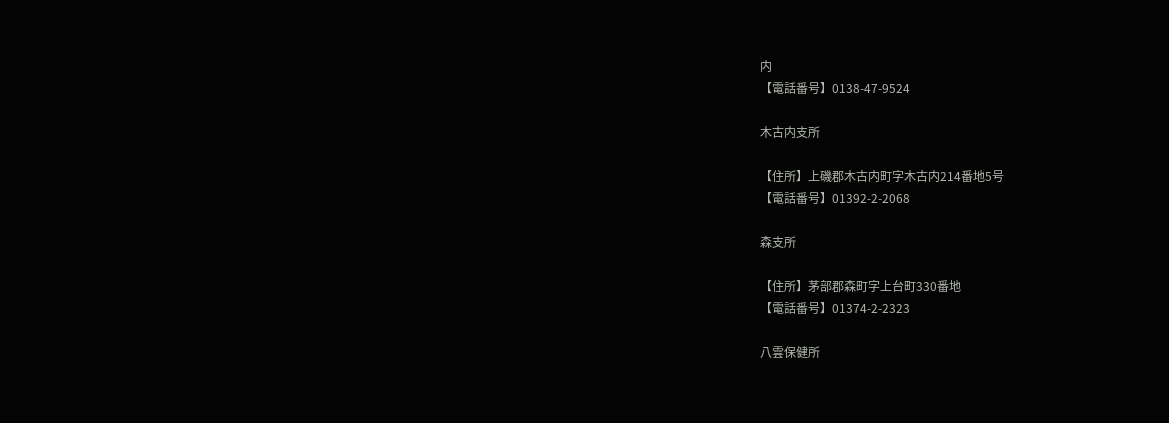内
【電話番号】0138-47-9524

木古内支所

【住所】上磯郡木古内町字木古内214番地5号
【電話番号】01392-2-2068

森支所

【住所】茅部郡森町字上台町330番地
【電話番号】01374-2-2323

八雲保健所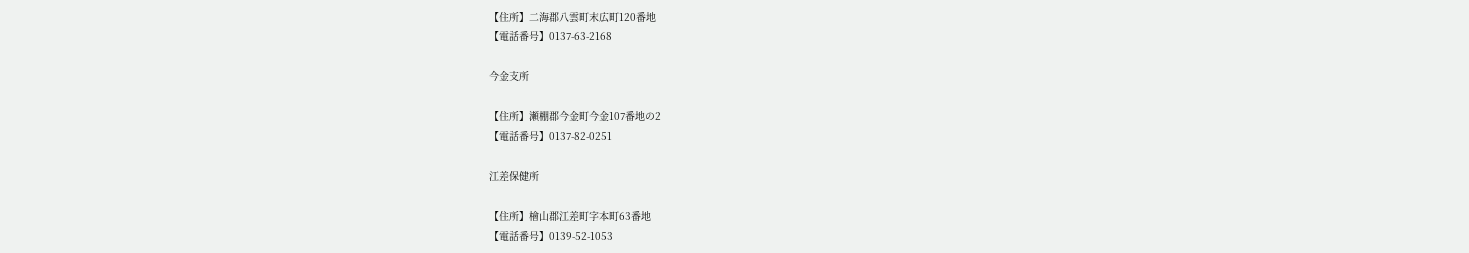【住所】二海郡八雲町末広町120番地
【電話番号】0137-63-2168

今金支所

【住所】瀬棚郡今金町今金107番地の2
【電話番号】0137-82-0251

江差保健所

【住所】檜山郡江差町字本町63番地
【電話番号】0139-52-1053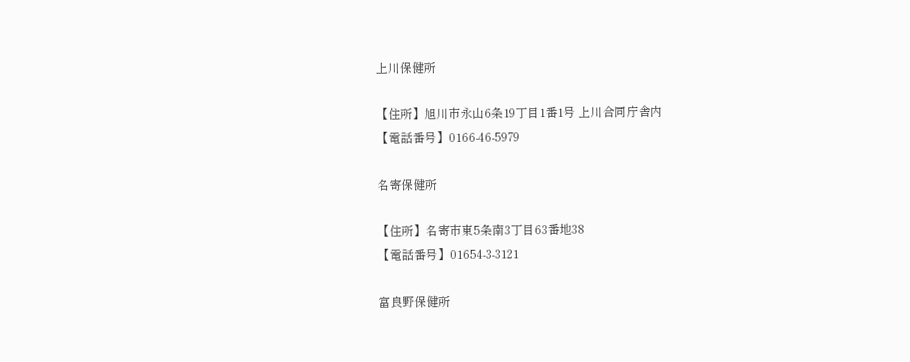上川保健所

【住所】旭川市永山6条19丁目1番1号 上川合同庁舎内
【電話番号】0166-46-5979

名寄保健所

【住所】名寄市東5条南3丁目63番地38
【電話番号】01654-3-3121

富良野保健所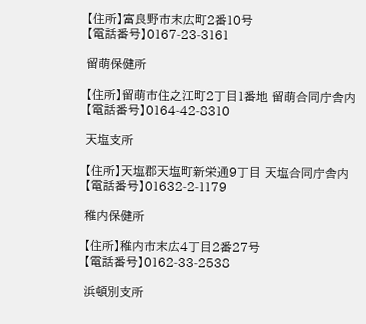【住所】富良野市末広町2番10号
【電話番号】0167-23-3161

留萌保健所

【住所】留萌市住之江町2丁目1番地 留萌合同庁舎内
【電話番号】0164-42-8310

天塩支所

【住所】天塩郡天塩町新栄通9丁目 天塩合同庁舎内
【電話番号】01632-2-1179

稚内保健所

【住所】稚内市末広4丁目2番27号
【電話番号】0162-33-2538

浜頓別支所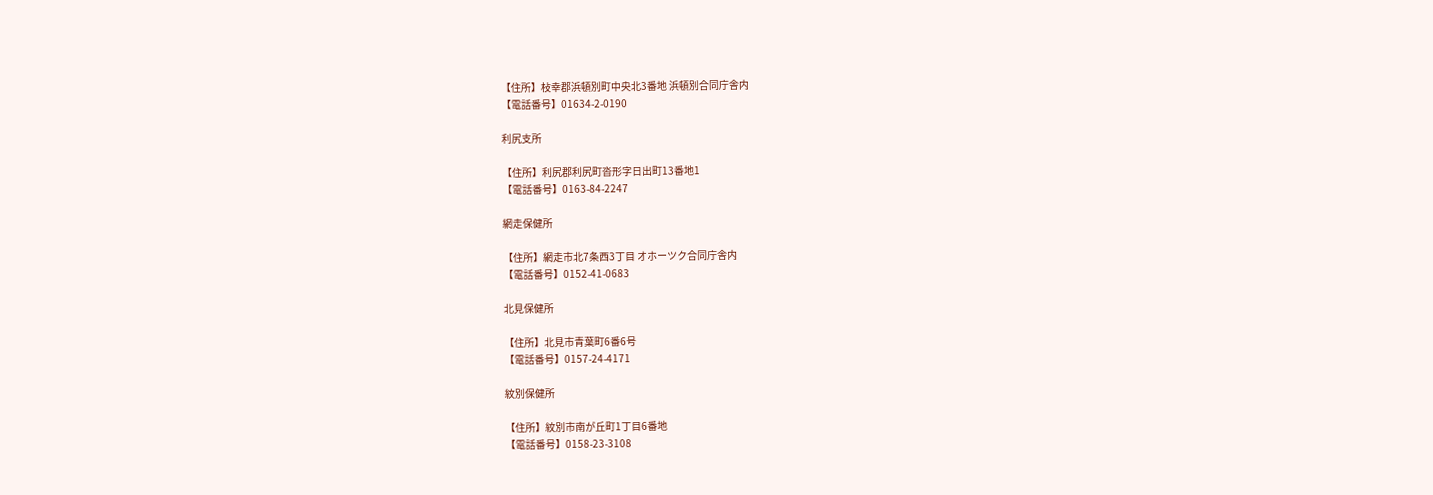【住所】枝幸郡浜頓別町中央北3番地 浜頓別合同庁舎内
【電話番号】01634-2-0190

利尻支所

【住所】利尻郡利尻町沓形字日出町13番地1
【電話番号】0163-84-2247

網走保健所

【住所】網走市北7条西3丁目 オホーツク合同庁舎内
【電話番号】0152-41-0683

北見保健所

【住所】北見市青葉町6番6号
【電話番号】0157-24-4171

紋別保健所

【住所】紋別市南が丘町1丁目6番地
【電話番号】0158-23-3108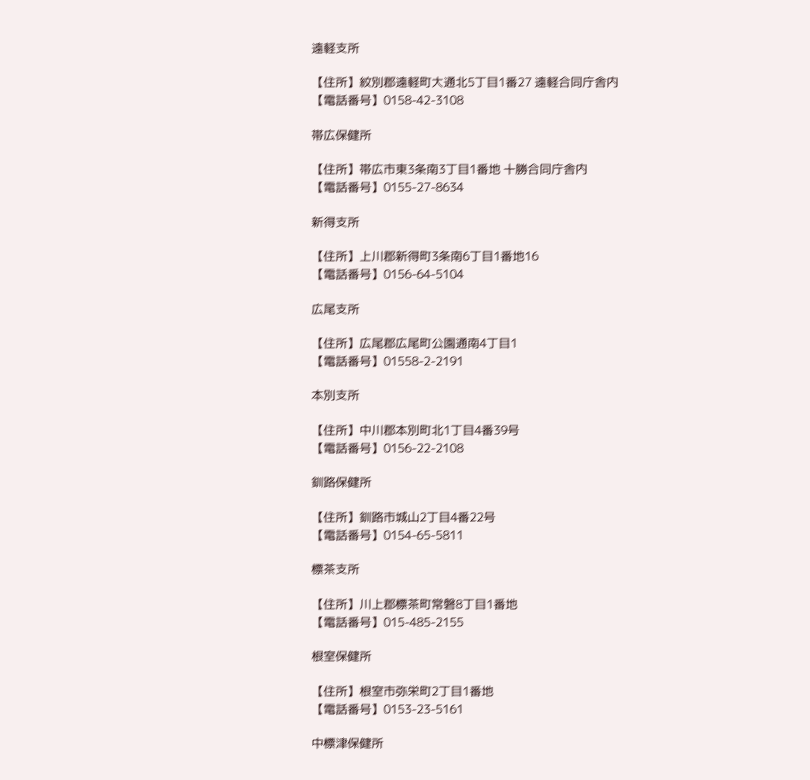遠軽支所

【住所】紋別郡遠軽町大通北5丁目1番27 遠軽合同庁舎内
【電話番号】0158-42-3108

帯広保健所

【住所】帯広市東3条南3丁目1番地 十勝合同庁舎内
【電話番号】0155-27-8634

新得支所

【住所】上川郡新得町3条南6丁目1番地16
【電話番号】0156-64-5104

広尾支所

【住所】広尾郡広尾町公園通南4丁目1
【電話番号】01558-2-2191

本別支所

【住所】中川郡本別町北1丁目4番39号
【電話番号】0156-22-2108

釧路保健所

【住所】釧路市城山2丁目4番22号
【電話番号】0154-65-5811

標茶支所

【住所】川上郡標茶町常磐8丁目1番地
【電話番号】015-485-2155

根室保健所

【住所】根室市弥栄町2丁目1番地
【電話番号】0153-23-5161

中標津保健所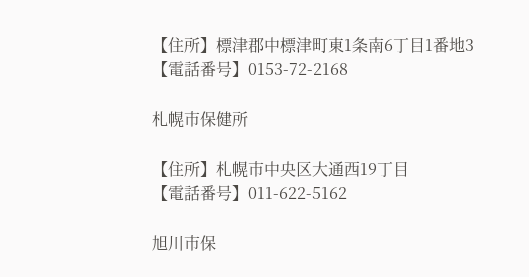【住所】標津郡中標津町東1条南6丁目1番地3
【電話番号】0153-72-2168

札幌市保健所

【住所】札幌市中央区大通西19丁目
【電話番号】011-622-5162

旭川市保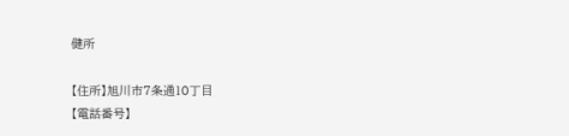健所

【住所】旭川市7条通10丁目
【電話番号】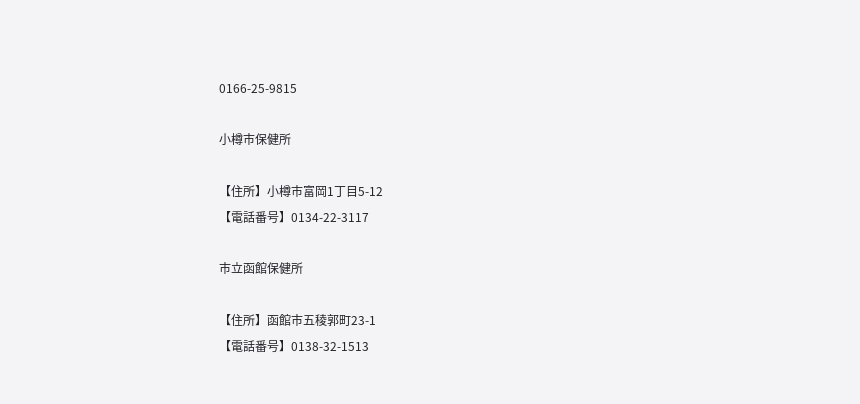0166-25-9815

小樽市保健所

【住所】小樽市富岡1丁目5-12
【電話番号】0134-22-3117

市立函館保健所

【住所】函館市五稜郭町23-1
【電話番号】0138-32-1513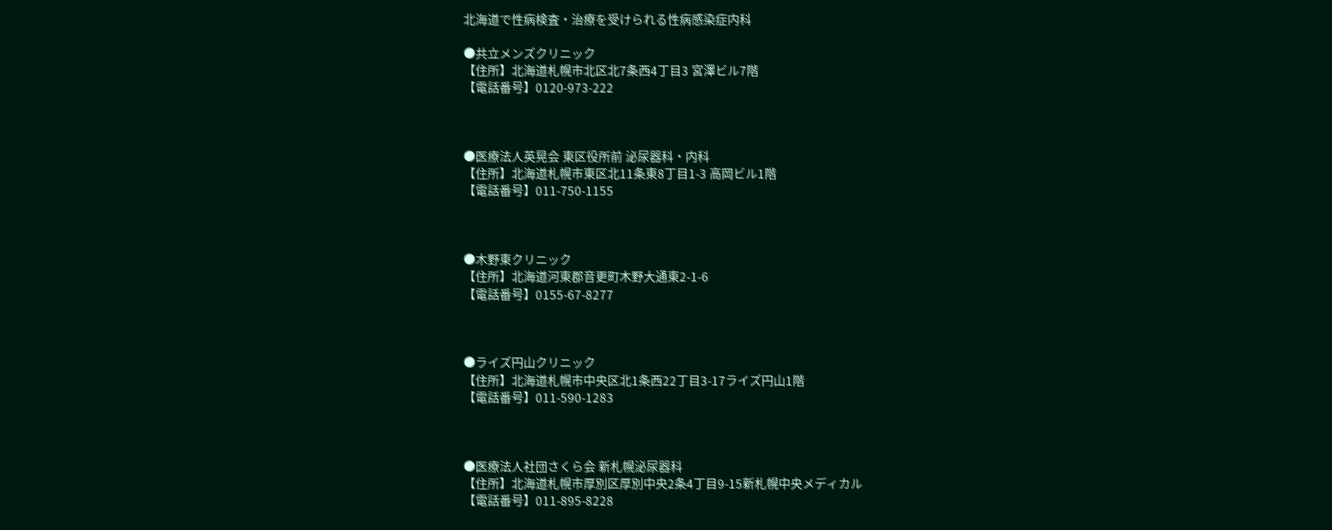北海道で性病検査・治療を受けられる性病感染症内科

●共立メンズクリニック
【住所】北海道札幌市北区北7条西4丁目3 宮澤ビル7階
【電話番号】0120-973-222



●医療法人英晃会 東区役所前 泌尿器科・内科
【住所】北海道札幌市東区北11条東8丁目1-3 高岡ビル1階
【電話番号】011-750-1155



●木野東クリニック
【住所】北海道河東郡音更町木野大通東2-1-6
【電話番号】0155-67-8277



●ライズ円山クリニック
【住所】北海道札幌市中央区北1条西22丁目3-17ライズ円山1階
【電話番号】011-590-1283



●医療法人社団さくら会 新札幌泌尿器科
【住所】北海道札幌市厚別区厚別中央2条4丁目9-15新札幌中央メディカル
【電話番号】011-895-8228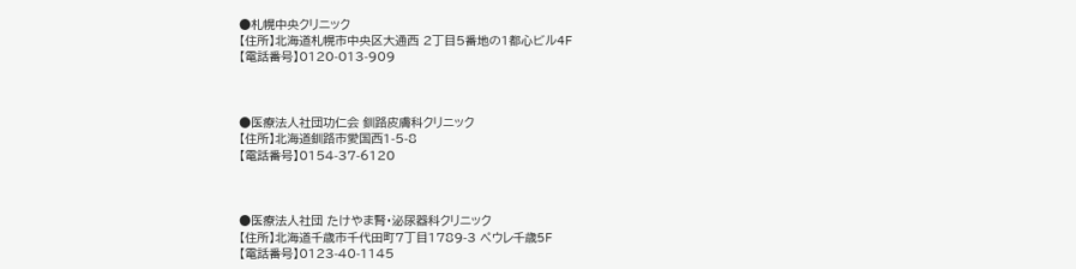●札幌中央クリニック
【住所】北海道札幌市中央区大通西 2丁目5番地の1都心ビル4F
【電話番号】0120-013-909



●医療法人社団功仁会 釧路皮膚科クリニック
【住所】北海道釧路市愛国西1-5-8
【電話番号】0154-37-6120



●医療法人社団 たけやま腎・泌尿器科クリニック
【住所】北海道千歳市千代田町7丁目1789-3 ペウレ千歳5F
【電話番号】0123-40-1145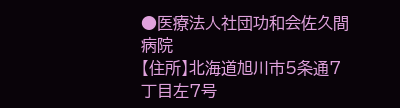●医療法人社団功和会佐久間病院
【住所】北海道旭川市5条通7丁目左7号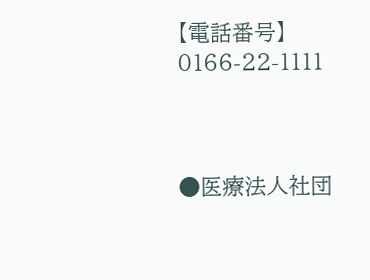【電話番号】0166-22-1111



●医療法人社団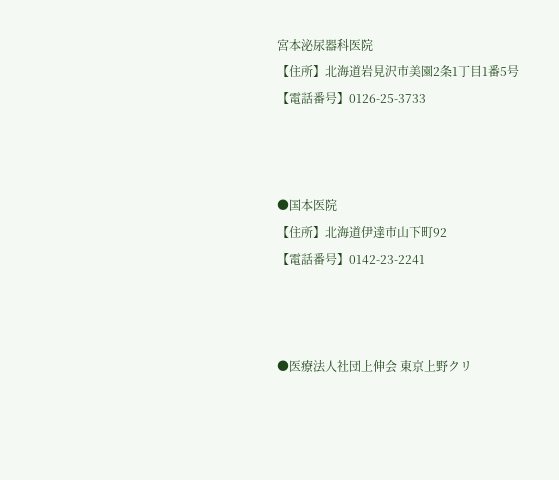宮本泌尿器科医院
【住所】北海道岩見沢市美園2条1丁目1番5号
【電話番号】0126-25-3733



●国本医院
【住所】北海道伊達市山下町92
【電話番号】0142-23-2241



●医療法人社団上伸会 東京上野クリ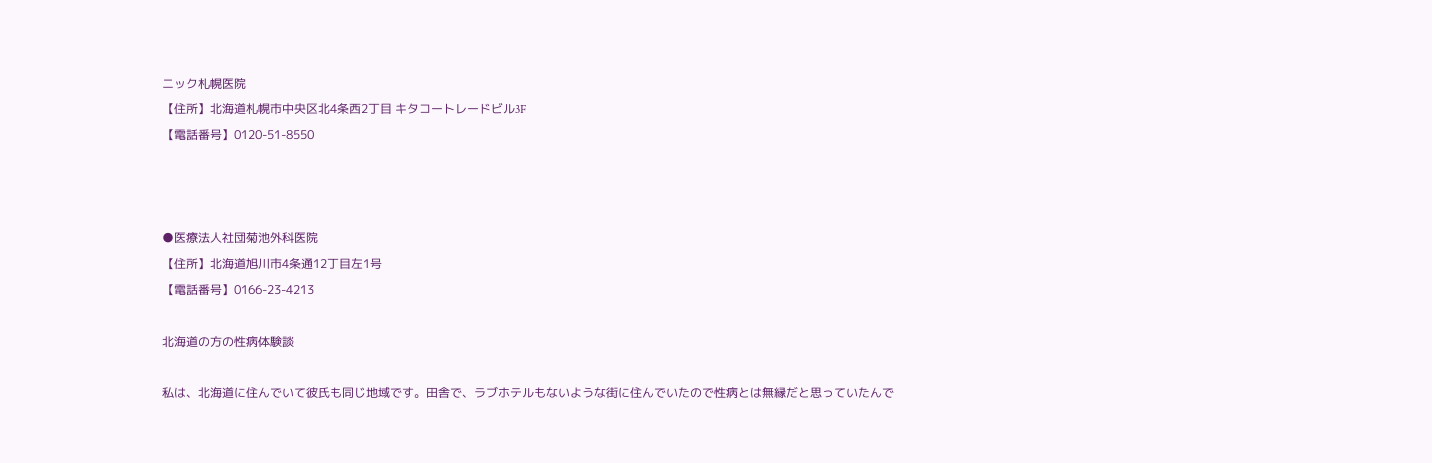ニック札幌医院
【住所】北海道札幌市中央区北4条西2丁目 キタコートレードビル3F
【電話番号】0120-51-8550



●医療法人社団菊池外科医院
【住所】北海道旭川市4条通12丁目左1号
【電話番号】0166-23-4213

北海道の方の性病体験談

私は、北海道に住んでいて彼氏も同じ地域です。田舎で、ラブホテルもないような街に住んでいたので性病とは無縁だと思っていたんで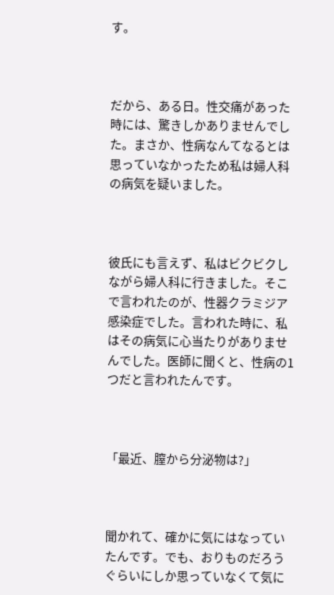す。



だから、ある日。性交痛があった時には、驚きしかありませんでした。まさか、性病なんてなるとは思っていなかったため私は婦人科の病気を疑いました。



彼氏にも言えず、私はビクビクしながら婦人科に行きました。そこで言われたのが、性器クラミジア感染症でした。言われた時に、私はその病気に心当たりがありませんでした。医師に聞くと、性病の1つだと言われたんです。



「最近、膣から分泌物は?」



聞かれて、確かに気にはなっていたんです。でも、おりものだろうぐらいにしか思っていなくて気に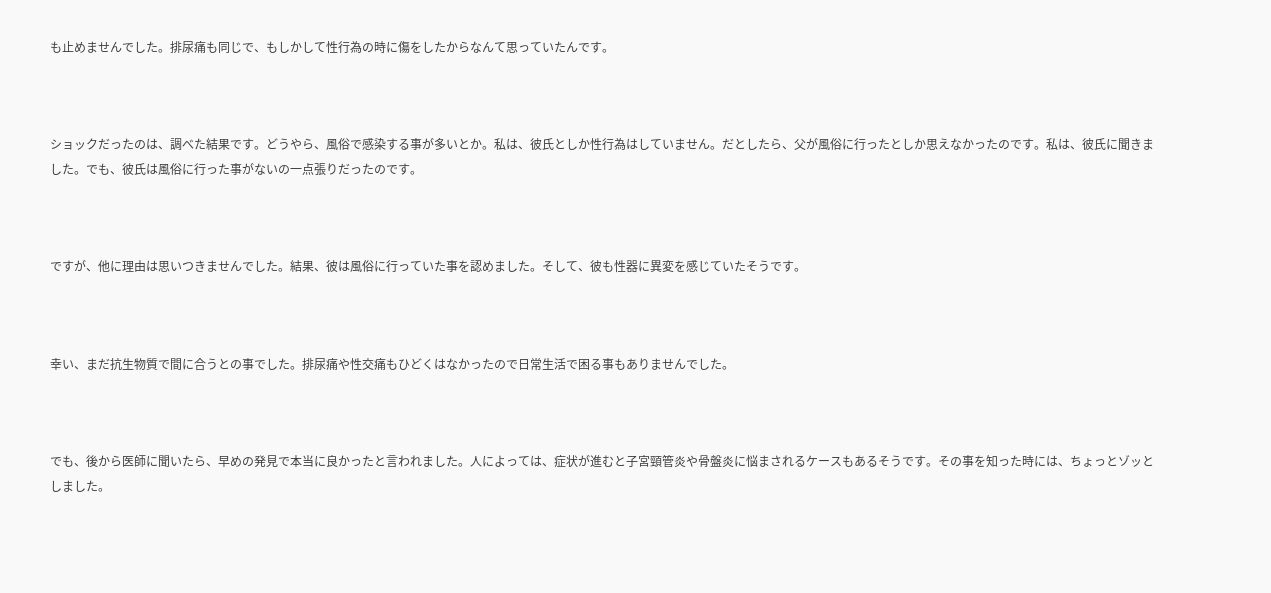も止めませんでした。排尿痛も同じで、もしかして性行為の時に傷をしたからなんて思っていたんです。



ショックだったのは、調べた結果です。どうやら、風俗で感染する事が多いとか。私は、彼氏としか性行為はしていません。だとしたら、父が風俗に行ったとしか思えなかったのです。私は、彼氏に聞きました。でも、彼氏は風俗に行った事がないの一点張りだったのです。



ですが、他に理由は思いつきませんでした。結果、彼は風俗に行っていた事を認めました。そして、彼も性器に異変を感じていたそうです。



幸い、まだ抗生物質で間に合うとの事でした。排尿痛や性交痛もひどくはなかったので日常生活で困る事もありませんでした。



でも、後から医師に聞いたら、早めの発見で本当に良かったと言われました。人によっては、症状が進むと子宮頸管炎や骨盤炎に悩まされるケースもあるそうです。その事を知った時には、ちょっとゾッとしました。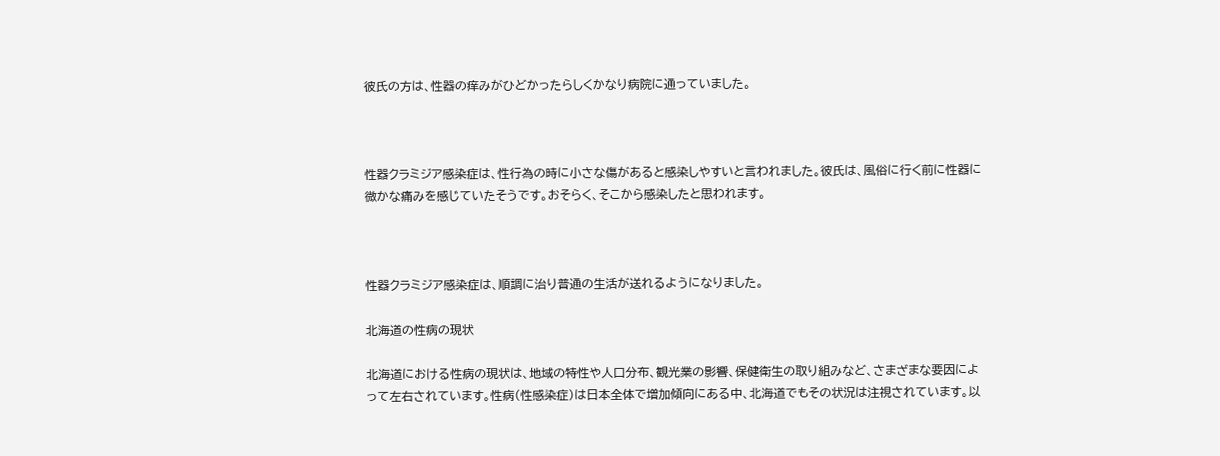彼氏の方は、性器の痒みがひどかったらしくかなり病院に通っていました。



性器クラミジア感染症は、性行為の時に小さな傷があると感染しやすいと言われました。彼氏は、風俗に行く前に性器に微かな痛みを感じていたそうです。おそらく、そこから感染したと思われます。



性器クラミジア感染症は、順調に治り普通の生活が送れるようになりました。

北海道の性病の現状

北海道における性病の現状は、地域の特性や人口分布、観光業の影響、保健衛生の取り組みなど、さまざまな要因によって左右されています。性病(性感染症)は日本全体で増加傾向にある中、北海道でもその状況は注視されています。以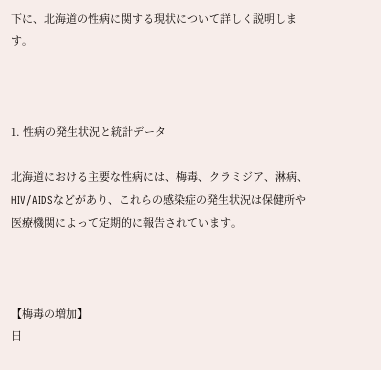下に、北海道の性病に関する現状について詳しく説明します。



1. 性病の発生状況と統計データ

北海道における主要な性病には、梅毒、クラミジア、淋病、HIV/AIDSなどがあり、これらの感染症の発生状況は保健所や医療機関によって定期的に報告されています。



【梅毒の増加】
日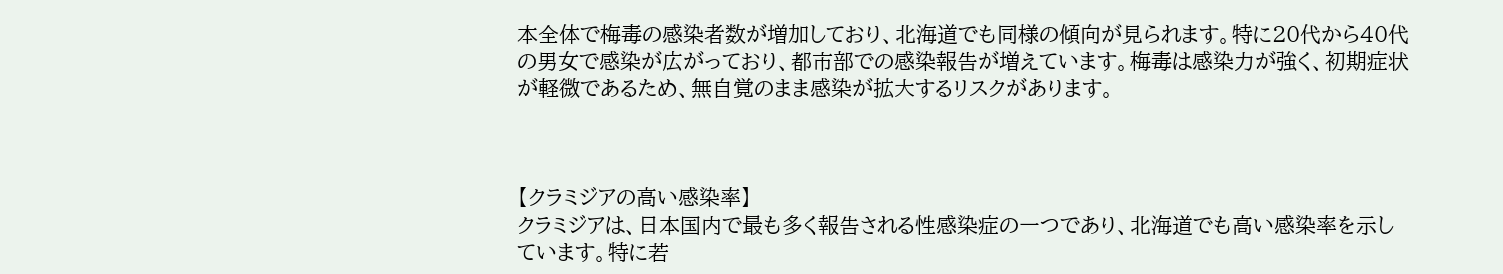本全体で梅毒の感染者数が増加しており、北海道でも同様の傾向が見られます。特に20代から40代の男女で感染が広がっており、都市部での感染報告が増えています。梅毒は感染力が強く、初期症状が軽微であるため、無自覚のまま感染が拡大するリスクがあります。



【クラミジアの高い感染率】
クラミジアは、日本国内で最も多く報告される性感染症の一つであり、北海道でも高い感染率を示しています。特に若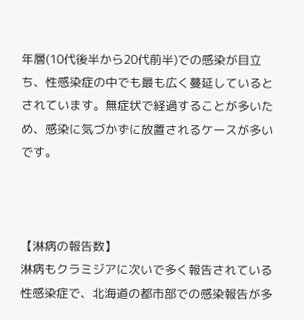年層(10代後半から20代前半)での感染が目立ち、性感染症の中でも最も広く蔓延しているとされています。無症状で経過することが多いため、感染に気づかずに放置されるケースが多いです。



【淋病の報告数】
淋病もクラミジアに次いで多く報告されている性感染症で、北海道の都市部での感染報告が多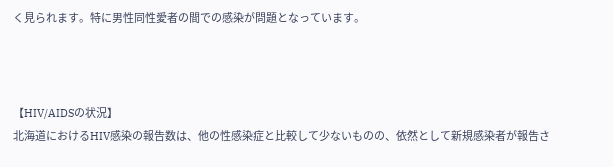く見られます。特に男性同性愛者の間での感染が問題となっています。



【HIV/AIDSの状況】
北海道におけるHIV感染の報告数は、他の性感染症と比較して少ないものの、依然として新規感染者が報告さ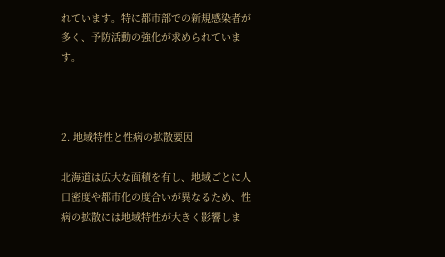れています。特に都市部での新規感染者が多く、予防活動の強化が求められています。



2. 地域特性と性病の拡散要因

北海道は広大な面積を有し、地域ごとに人口密度や都市化の度合いが異なるため、性病の拡散には地域特性が大きく影響しま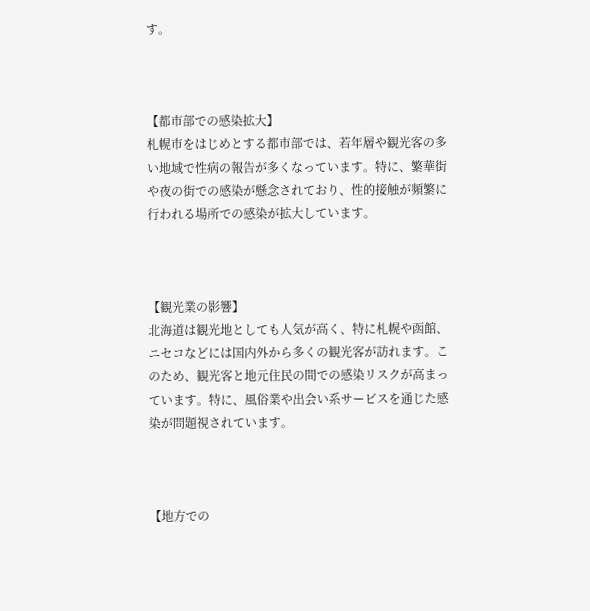す。



【都市部での感染拡大】
札幌市をはじめとする都市部では、若年層や観光客の多い地域で性病の報告が多くなっています。特に、繁華街や夜の街での感染が懸念されており、性的接触が頻繁に行われる場所での感染が拡大しています。



【観光業の影響】
北海道は観光地としても人気が高く、特に札幌や函館、ニセコなどには国内外から多くの観光客が訪れます。このため、観光客と地元住民の間での感染リスクが高まっています。特に、風俗業や出会い系サービスを通じた感染が問題視されています。



【地方での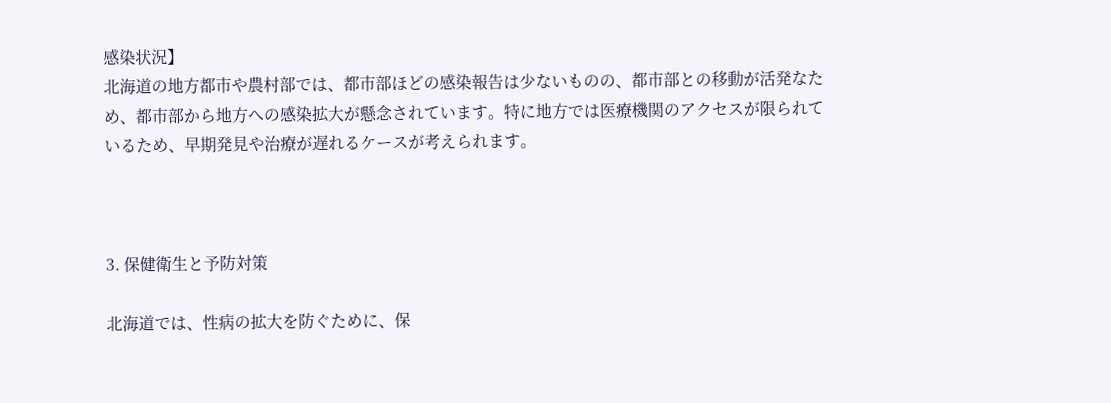感染状況】
北海道の地方都市や農村部では、都市部ほどの感染報告は少ないものの、都市部との移動が活発なため、都市部から地方への感染拡大が懸念されています。特に地方では医療機関のアクセスが限られているため、早期発見や治療が遅れるケースが考えられます。



3. 保健衛生と予防対策

北海道では、性病の拡大を防ぐために、保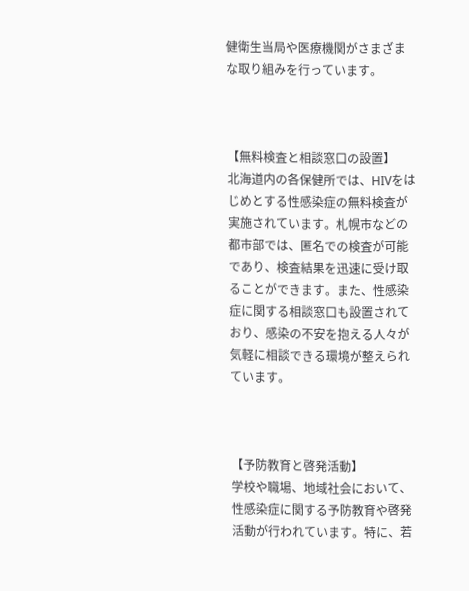健衛生当局や医療機関がさまざまな取り組みを行っています。



【無料検査と相談窓口の設置】
北海道内の各保健所では、HIVをはじめとする性感染症の無料検査が実施されています。札幌市などの都市部では、匿名での検査が可能であり、検査結果を迅速に受け取ることができます。また、性感染症に関する相談窓口も設置されており、感染の不安を抱える人々が気軽に相談できる環境が整えられています。



【予防教育と啓発活動】
学校や職場、地域社会において、性感染症に関する予防教育や啓発活動が行われています。特に、若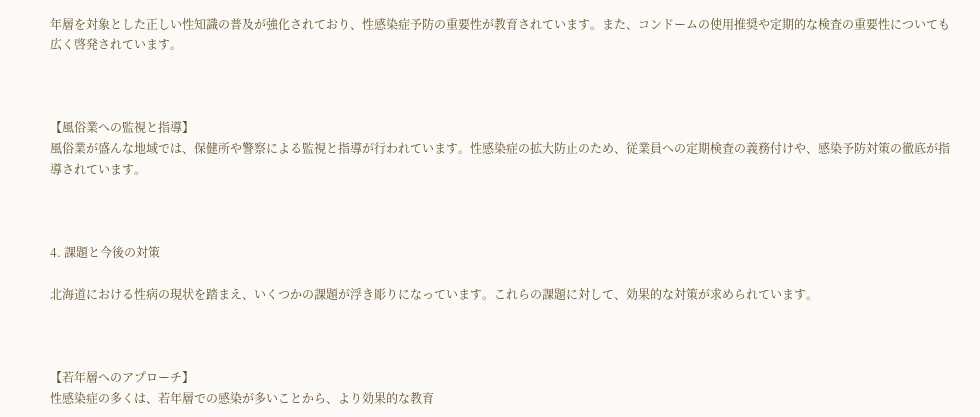年層を対象とした正しい性知識の普及が強化されており、性感染症予防の重要性が教育されています。また、コンドームの使用推奨や定期的な検査の重要性についても広く啓発されています。



【風俗業への監視と指導】
風俗業が盛んな地域では、保健所や警察による監視と指導が行われています。性感染症の拡大防止のため、従業員への定期検査の義務付けや、感染予防対策の徹底が指導されています。



4. 課題と今後の対策

北海道における性病の現状を踏まえ、いくつかの課題が浮き彫りになっています。これらの課題に対して、効果的な対策が求められています。



【若年層へのアプローチ】
性感染症の多くは、若年層での感染が多いことから、より効果的な教育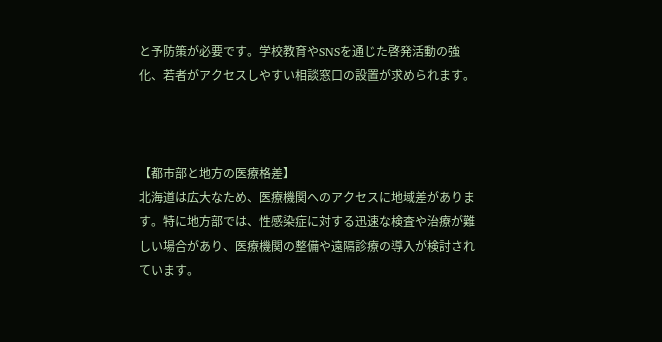と予防策が必要です。学校教育やSNSを通じた啓発活動の強化、若者がアクセスしやすい相談窓口の設置が求められます。



【都市部と地方の医療格差】
北海道は広大なため、医療機関へのアクセスに地域差があります。特に地方部では、性感染症に対する迅速な検査や治療が難しい場合があり、医療機関の整備や遠隔診療の導入が検討されています。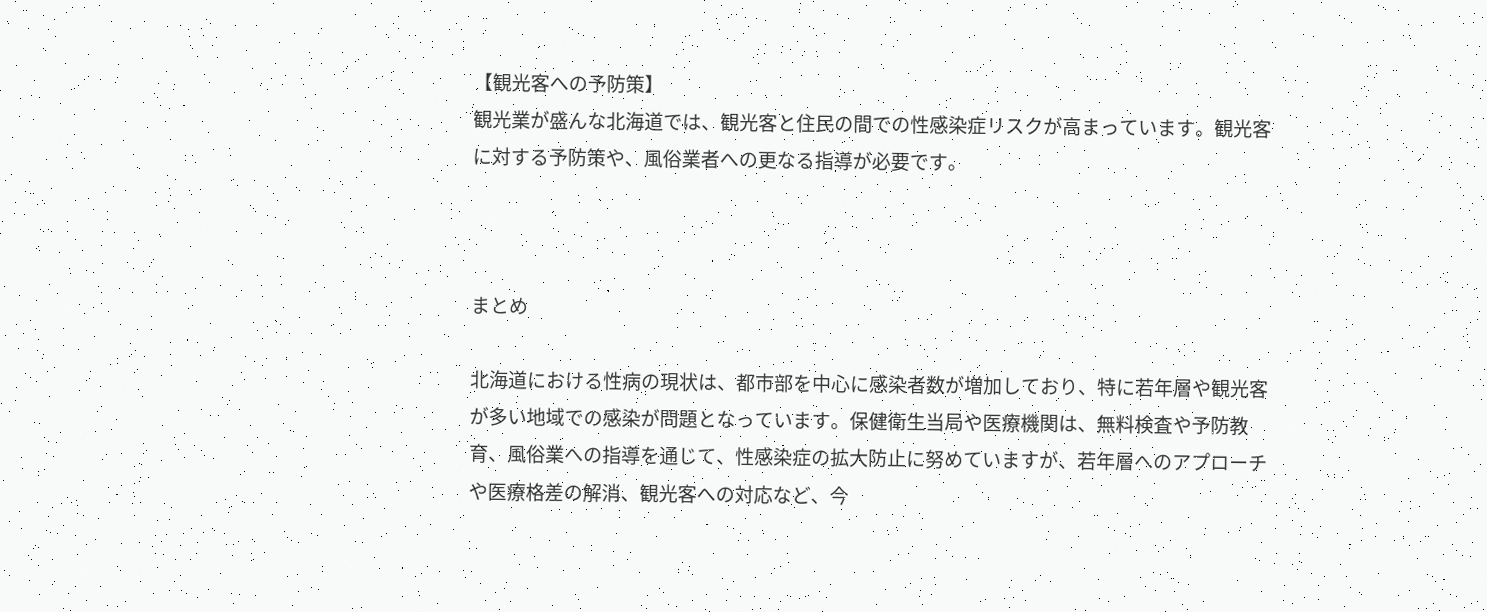【観光客への予防策】
観光業が盛んな北海道では、観光客と住民の間での性感染症リスクが高まっています。観光客に対する予防策や、風俗業者への更なる指導が必要です。



まとめ

北海道における性病の現状は、都市部を中心に感染者数が増加しており、特に若年層や観光客が多い地域での感染が問題となっています。保健衛生当局や医療機関は、無料検査や予防教育、風俗業への指導を通じて、性感染症の拡大防止に努めていますが、若年層へのアプローチや医療格差の解消、観光客への対応など、今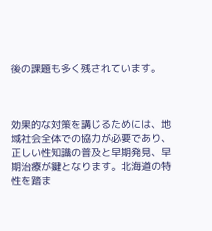後の課題も多く残されています。



効果的な対策を講じるためには、地域社会全体での協力が必要であり、正しい性知識の普及と早期発見、早期治療が鍵となります。北海道の特性を踏ま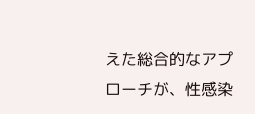えた総合的なアプローチが、性感染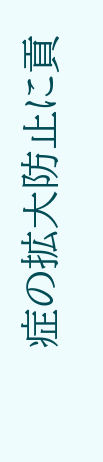症の拡大防止に貢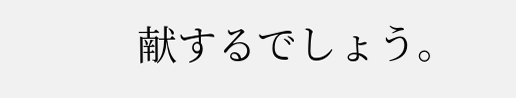献するでしょう。